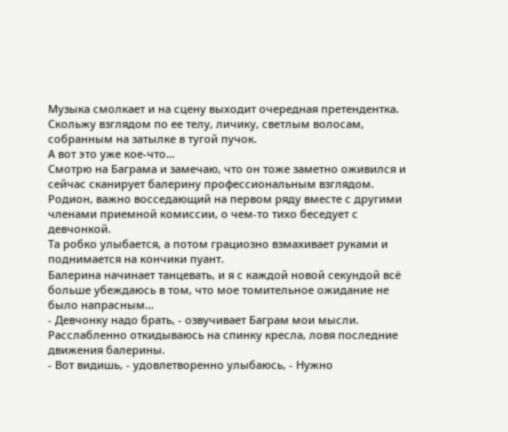Музыка смолкает и на сцену выходит очередная претендентка.
Скольжу взглядом по ее телу, личику, светлым волосам, собранным на затылке в тугой пучок.
А вот это уже кое-что…
Смотрю на Баграма и замечаю, что он тоже заметно оживился и сейчас сканирует балерину профессиональным взглядом.
Родион, важно восседающий на первом ряду вместе с другими членами приемной комиссии, о чем-то тихо беседует с девчонкой.
Та робко улыбается, а потом грациозно взмахивает руками и поднимается на кончики пуант.
Балерина начинает танцевать, и я с каждой новой секундой всё больше убеждаюсь в том, что мое томительное ожидание не было напрасным…
- Девчонку надо брать, - озвучивает Баграм мои мысли.
Расслабленно откидываюсь на спинку кресла, ловя последние движения балерины.
- Вот видишь, - удовлетворенно улыбаюсь, - Нужно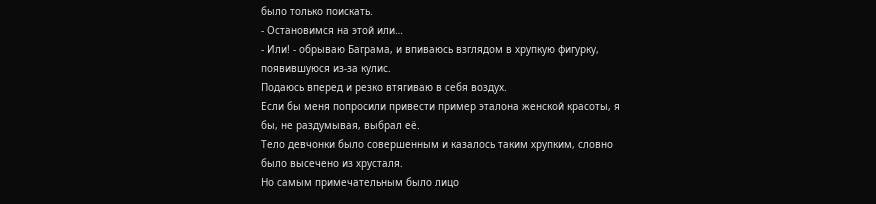было только поискать.
- Остановимся на этой или…
- Или! - обрываю Баграма, и впиваюсь взглядом в хрупкую фигурку, появившуюся из-за кулис.
Подаюсь вперед и резко втягиваю в себя воздух.
Если бы меня попросили привести пример эталона женской красоты, я бы, не раздумывая, выбрал её.
Тело девчонки было совершенным и казалось таким хрупким, словно было высечено из хрусталя.
Но самым примечательным было лицо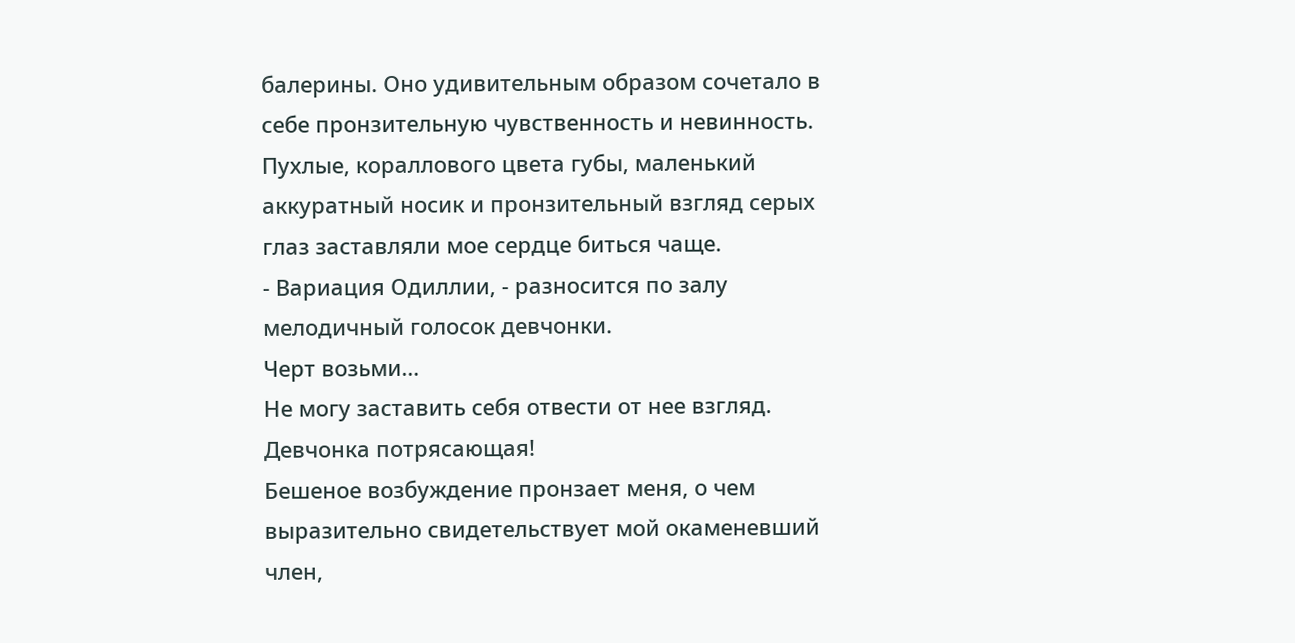балерины. Оно удивительным образом сочетало в себе пронзительную чувственность и невинность.
Пухлые, кораллового цвета губы, маленький аккуратный носик и пронзительный взгляд серых глаз заставляли мое сердце биться чаще.
- Вариация Одиллии, - разносится по залу мелодичный голосок девчонки.
Черт возьми…
Не могу заставить себя отвести от нее взгляд.
Девчонка потрясающая!
Бешеное возбуждение пронзает меня, о чем выразительно свидетельствует мой окаменевший член,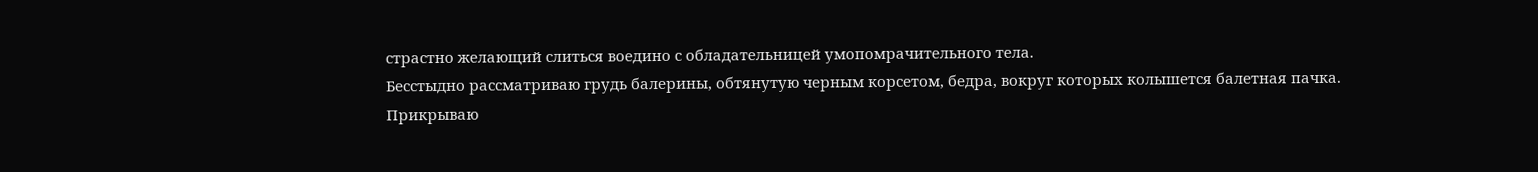страстно желающий слиться воедино с обладательницей умопомрачительного тела.
Бесстыдно рассматриваю грудь балерины, обтянутую черным корсетом, бедра, вокруг которых колышется балетная пачка.
Прикрываю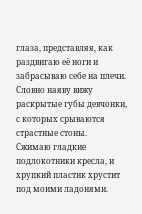глаза, представляя, как раздвигаю её ноги и забрасываю себе на плечи. Словно наяву вижу раскрытые губы девчонки, с которых срываются страстные стоны.
Сжимаю гладкие подлокотники кресла, и хрупкий пластик хрустит под моими ладонями.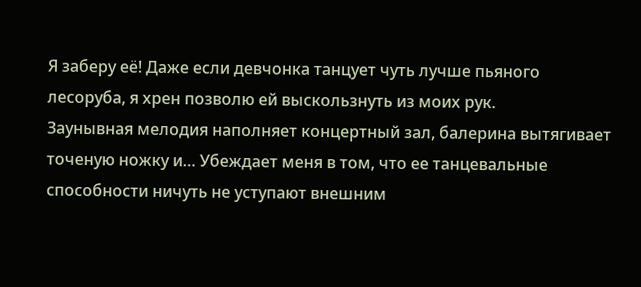Я заберу её! Даже если девчонка танцует чуть лучше пьяного лесоруба, я хрен позволю ей выскользнуть из моих рук.
Заунывная мелодия наполняет концертный зал, балерина вытягивает точеную ножку и… Убеждает меня в том, что ее танцевальные способности ничуть не уступают внешним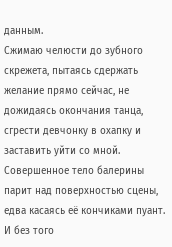данным.
Сжимаю челюсти до зубного скрежета, пытаясь сдержать желание прямо сейчас, не дожидаясь окончания танца, сгрести девчонку в охапку и заставить уйти со мной.
Совершенное тело балерины парит над поверхностью сцены, едва касаясь её кончиками пуант.
И без того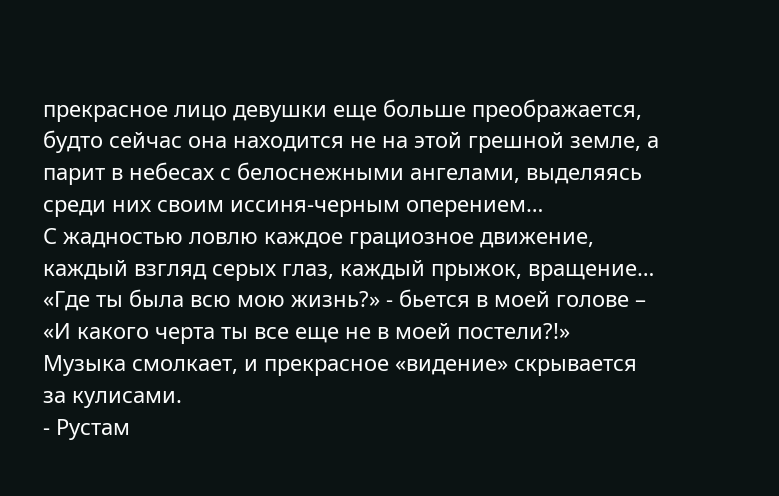прекрасное лицо девушки еще больше преображается, будто сейчас она находится не на этой грешной земле, а парит в небесах с белоснежными ангелами, выделяясь среди них своим иссиня-черным оперением…
С жадностью ловлю каждое грациозное движение, каждый взгляд серых глаз, каждый прыжок, вращение…
«Где ты была всю мою жизнь?» - бьется в моей голове – «И какого черта ты все еще не в моей постели?!»
Музыка смолкает, и прекрасное «видение» скрывается за кулисами.
- Рустам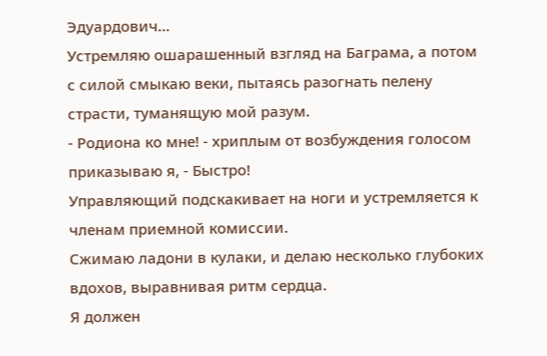Эдуардович…
Устремляю ошарашенный взгляд на Баграма, а потом с силой смыкаю веки, пытаясь разогнать пелену страсти, туманящую мой разум.
- Родиона ко мне! - хриплым от возбуждения голосом приказываю я, - Быстро!
Управляющий подскакивает на ноги и устремляется к членам приемной комиссии.
Сжимаю ладони в кулаки, и делаю несколько глубоких вдохов, выравнивая ритм сердца.
Я должен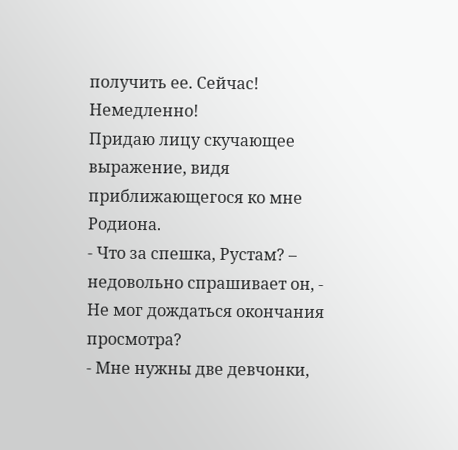получить ее. Сейчас! Немедленно!
Придаю лицу скучающее выражение, видя приближающегося ко мне Родиона.
- Что за спешка, Рустам? – недовольно спрашивает он, - Не мог дождаться окончания просмотра?
- Мне нужны две девчонки,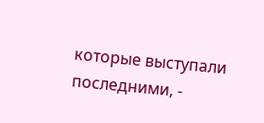которые выступали последними, -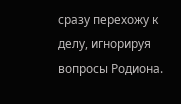сразу перехожу к делу, игнорируя вопросы Родиона.